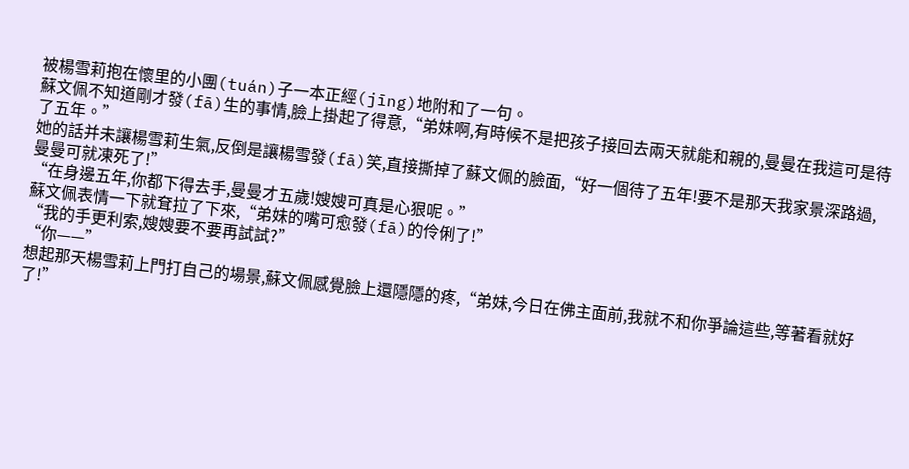被楊雪莉抱在懷里的小團(tuán)子一本正經(jīng)地附和了一句。
蘇文佩不知道剛才發(fā)生的事情,臉上掛起了得意,“弟妹啊,有時候不是把孩子接回去兩天就能和親的,曼曼在我這可是待了五年。”
她的話并未讓楊雪莉生氣,反倒是讓楊雪發(fā)笑,直接撕掉了蘇文佩的臉面,“好一個待了五年!要不是那天我家景深路過,曼曼可就凍死了!”
“在身邊五年,你都下得去手,曼曼才五歲!嫂嫂可真是心狠呢。”
蘇文佩表情一下就耷拉了下來,“弟妹的嘴可愈發(fā)的伶俐了!”
“我的手更利索,嫂嫂要不要再試試?”
“你——”
想起那天楊雪莉上門打自己的場景,蘇文佩感覺臉上還隱隱的疼,“弟妹,今日在佛主面前,我就不和你爭論這些,等著看就好了!”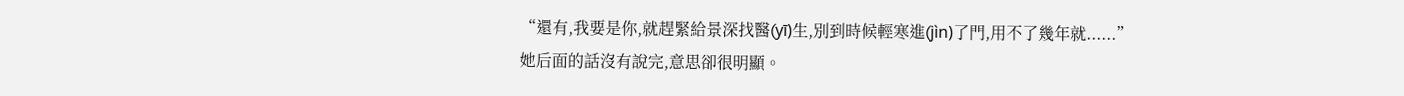“還有,我要是你,就趕緊給景深找醫(yī)生,別到時候輕寒進(jìn)了門,用不了幾年就......”
她后面的話沒有說完,意思卻很明顯。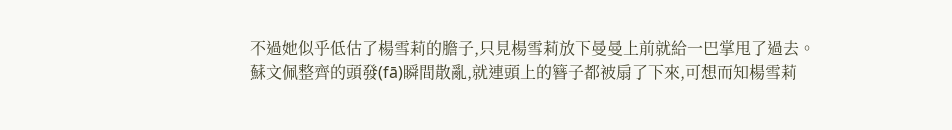不過她似乎低估了楊雪莉的膽子,只見楊雪莉放下曼曼上前就給一巴掌甩了過去。
蘇文佩整齊的頭發(fā)瞬間散亂,就連頭上的簪子都被扇了下來,可想而知楊雪莉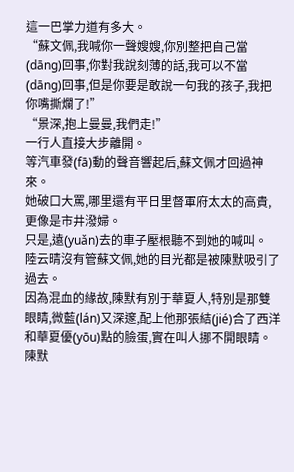這一巴掌力道有多大。
“蘇文佩,我喊你一聲嫂嫂,你別整把自己當(dāng)回事,你對我說刻薄的話,我可以不當(dāng)回事,但是你要是敢說一句我的孩子,我把你嘴撕爛了!”
“景深,抱上曼曼,我們走!”
一行人直接大步離開。
等汽車發(fā)動的聲音響起后,蘇文佩才回過神來。
她破口大罵,哪里還有平日里督軍府太太的高貴,更像是市井潑婦。
只是,遠(yuǎn)去的車子壓根聽不到她的喊叫。
陸云晴沒有管蘇文佩,她的目光都是被陳默吸引了過去。
因為混血的緣故,陳默有別于華夏人,特別是那雙眼睛,微藍(lán)又深邃,配上他那張結(jié)合了西洋和華夏優(yōu)點的臉蛋,實在叫人挪不開眼睛。
陳默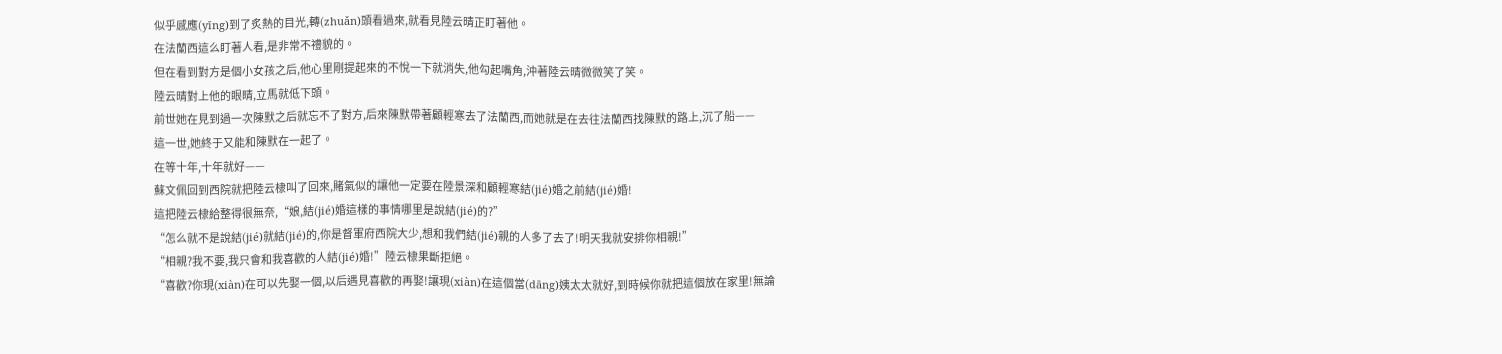似乎感應(yīng)到了炙熱的目光,轉(zhuǎn)頭看過來,就看見陸云晴正盯著他。
在法蘭西這么盯著人看,是非常不禮貌的。
但在看到對方是個小女孩之后,他心里剛提起來的不悅一下就消失,他勾起嘴角,沖著陸云晴微微笑了笑。
陸云晴對上他的眼睛,立馬就低下頭。
前世她在見到過一次陳默之后就忘不了對方,后來陳默帶著顧輕寒去了法蘭西,而她就是在去往法蘭西找陳默的路上,沉了船——
這一世,她終于又能和陳默在一起了。
在等十年,十年就好——
蘇文佩回到西院就把陸云棣叫了回來,賭氣似的讓他一定要在陸景深和顧輕寒結(jié)婚之前結(jié)婚!
這把陸云棣給整得很無奈,“娘,結(jié)婚這樣的事情哪里是說結(jié)的?”
“怎么就不是說結(jié)就結(jié)的,你是督軍府西院大少,想和我們結(jié)親的人多了去了!明天我就安排你相親!”
“相親?我不要,我只會和我喜歡的人結(jié)婚!”陸云棣果斷拒絕。
“喜歡?你現(xiàn)在可以先娶一個,以后遇見喜歡的再娶!讓現(xiàn)在這個當(dāng)姨太太就好,到時候你就把這個放在家里!無論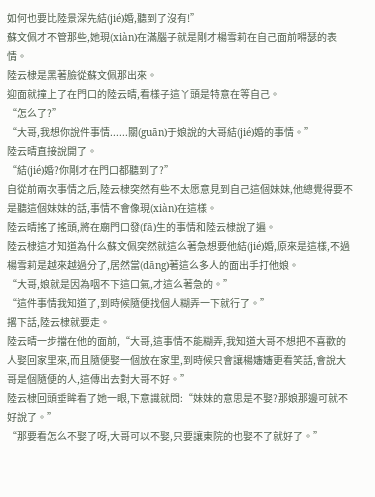如何也要比陸景深先結(jié)婚,聽到了沒有!”
蘇文佩才不管那些,她現(xiàn)在滿腦子就是剛才楊雪莉在自己面前嘚瑟的表情。
陸云棣是黑著臉從蘇文佩那出來。
迎面就撞上了在門口的陸云晴,看樣子這丫頭是特意在等自己。
“怎么了?”
“大哥,我想你說件事情......關(guān)于娘說的大哥結(jié)婚的事情。”
陸云晴直接說開了。
“結(jié)婚?你剛才在門口都聽到了?”
自從前兩次事情之后,陸云棣突然有些不太愿意見到自己這個妹妹,他總覺得要不是聽這個妹妹的話,事情不會像現(xiàn)在這樣。
陸云晴搖了搖頭,將在廟門口發(fā)生的事情和陸云棣說了遍。
陸云棣這才知道為什么蘇文佩突然就這么著急想要他結(jié)婚,原來是這樣,不過楊雪莉是越來越過分了,居然當(dāng)著這么多人的面出手打他娘。
“大哥,娘就是因為咽不下這口氣,才這么著急的。”
“這件事情我知道了,到時候隨便找個人糊弄一下就行了。”
撂下話,陸云棣就要走。
陸云晴一步擋在他的面前,“大哥,這事情不能糊弄,我知道大哥不想把不喜歡的人娶回家里來,而且隨便娶一個放在家里,到時候只會讓楊嬸嬸更看笑話,會說大哥是個隨便的人,這傳出去對大哥不好。”
陸云棣回頭垂眸看了她一眼,下意識就問:“妹妹的意思是不娶?那娘那邊可就不好說了。”
“那要看怎么不娶了呀,大哥可以不娶,只要讓東院的也娶不了就好了。”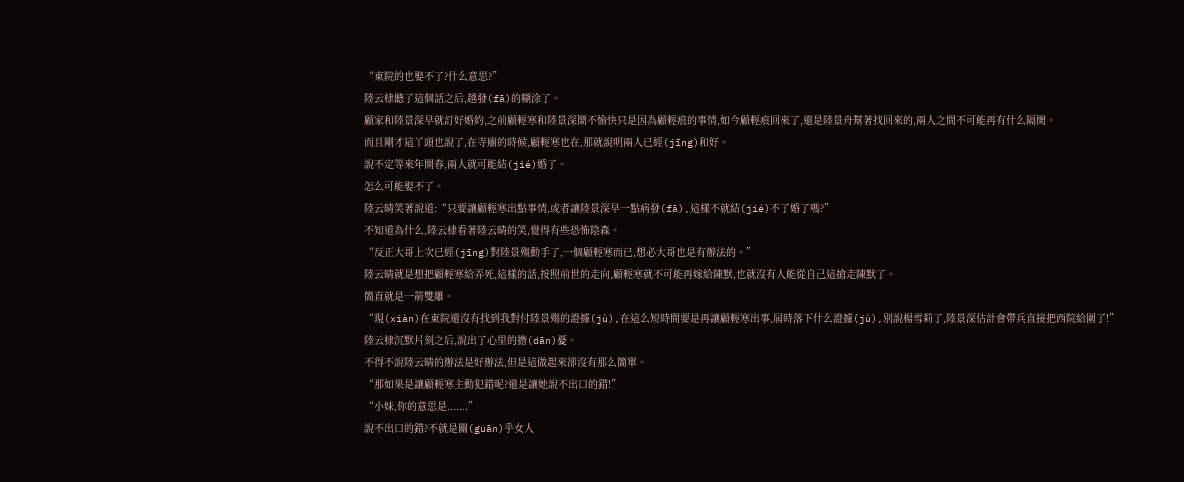“東院的也娶不了?什么意思?”
陸云棣聽了這個話之后,越發(fā)的糊涂了。
顧家和陸景深早就訂好婚約,之前顧輕寒和陸景深鬧不愉快只是因為顧輕痕的事情,如今顧輕痕回來了,還是陸景舟幫著找回來的,兩人之間不可能再有什么隔閡。
而且剛才這丫頭也說了,在寺廟的時候,顧輕寒也在,那就說明兩人已經(jīng)和好。
說不定等來年開春,兩人就可能結(jié)婚了。
怎么可能娶不了。
陸云晴笑著說道:“只要讓顧輕寒出點事情,或者讓陸景深早一點病發(fā),這樣不就結(jié)不了婚了嗎?”
不知道為什么,陸云棣看著陸云晴的笑,覺得有些恐怖陰森。
“反正大哥上次已經(jīng)對陸景殤動手了,一個顧輕寒而已,想必大哥也是有辦法的。”
陸云晴就是想把顧輕寒給弄死,這樣的話,按照前世的走向,顧輕寒就不可能再嫁給陳默,也就沒有人能從自己這搶走陳默了。
簡直就是一箭雙雕。
“現(xiàn)在東院還沒有找到我對付陸景殤的證據(jù),在這么短時間要是再讓顧輕寒出事,屆時落下什么證據(jù),別說楊雪莉了,陸景深估計會帶兵直接把西院給圍了!”
陸云棣沉默片刻之后,說出了心里的擔(dān)憂。
不得不說陸云晴的辦法是好辦法,但是這做起來卻沒有那么簡單。
“那如果是讓顧輕寒主動犯錯呢?還是讓她說不出口的錯!”
“小妹,你的意思是.......”
說不出口的錯?不就是關(guān)乎女人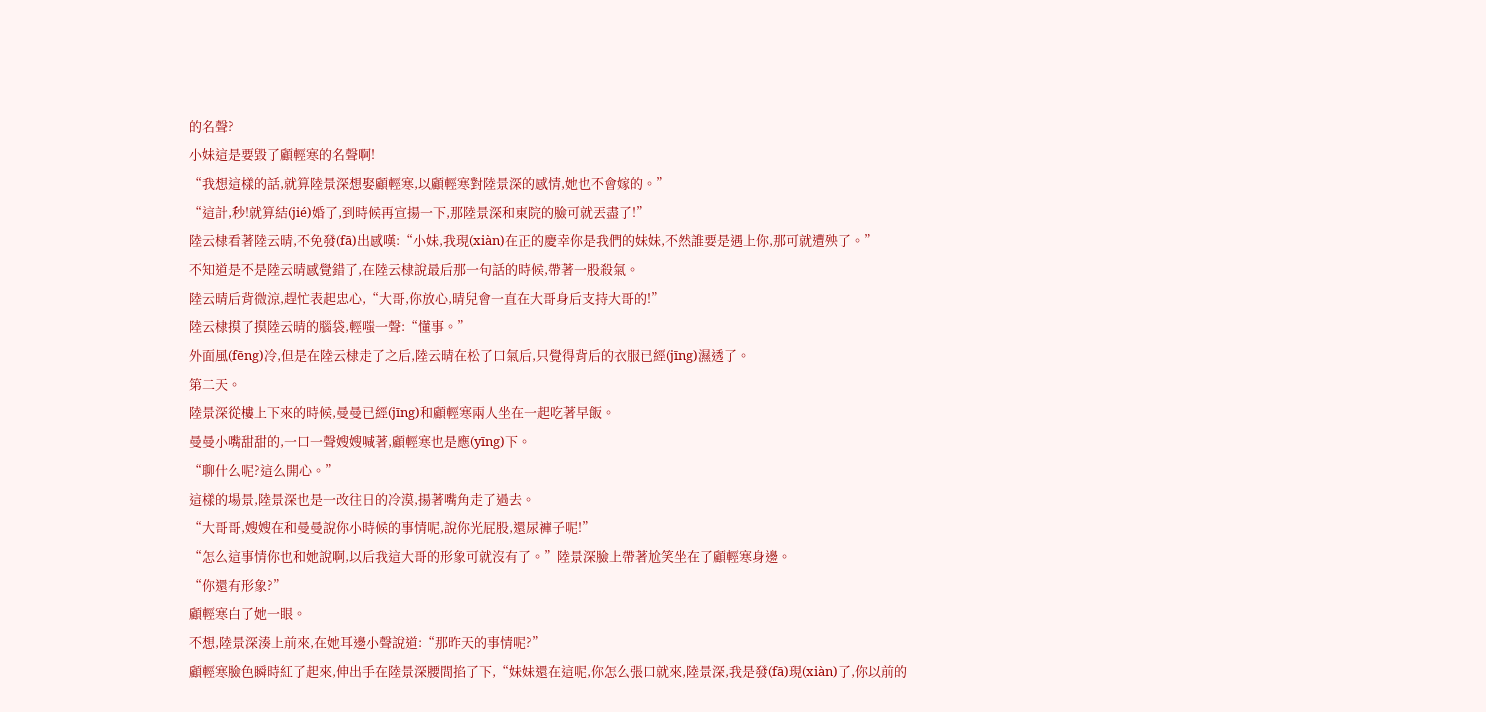的名聲?
小妹這是要毀了顧輕寒的名聲啊!
“我想這樣的話,就算陸景深想娶顧輕寒,以顧輕寒對陸景深的感情,她也不會嫁的。”
“這計,秒!就算結(jié)婚了,到時候再宣揚一下,那陸景深和東院的臉可就丟盡了!”
陸云棣看著陸云晴,不免發(fā)出感嘆:“小妹,我現(xiàn)在正的慶幸你是我們的妹妹,不然誰要是遇上你,那可就遭殃了。”
不知道是不是陸云晴感覺錯了,在陸云棣說最后那一句話的時候,帶著一股殺氣。
陸云晴后背微涼,趕忙表起忠心,“大哥,你放心,晴兒會一直在大哥身后支持大哥的!”
陸云棣摸了摸陸云晴的腦袋,輕嗤一聲:“懂事。”
外面風(fēng)冷,但是在陸云棣走了之后,陸云晴在松了口氣后,只覺得背后的衣服已經(jīng)濕透了。
第二天。
陸景深從樓上下來的時候,曼曼已經(jīng)和顧輕寒兩人坐在一起吃著早飯。
曼曼小嘴甜甜的,一口一聲嫂嫂喊著,顧輕寒也是應(yīng)下。
“聊什么呢?這么開心。”
這樣的場景,陸景深也是一改往日的冷漠,揚著嘴角走了過去。
“大哥哥,嫂嫂在和曼曼說你小時候的事情呢,說你光屁股,還尿褲子呢!”
“怎么這事情你也和她說啊,以后我這大哥的形象可就沒有了。”陸景深臉上帶著尬笑坐在了顧輕寒身邊。
“你還有形象?”
顧輕寒白了她一眼。
不想,陸景深湊上前來,在她耳邊小聲說道:“那昨天的事情呢?”
顧輕寒臉色瞬時紅了起來,伸出手在陸景深腰間掐了下,“妹妹還在這呢,你怎么張口就來,陸景深,我是發(fā)現(xiàn)了,你以前的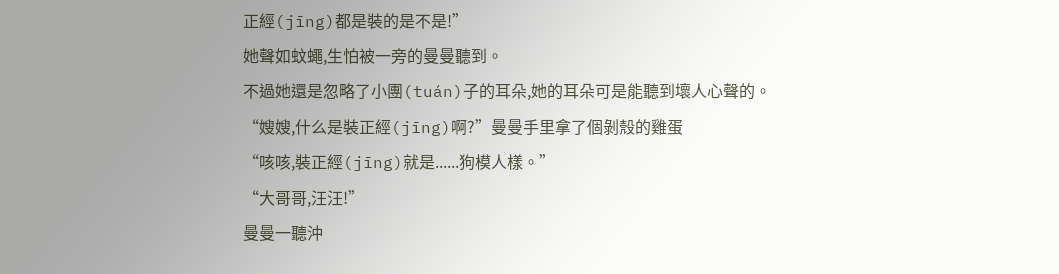正經(jīng)都是裝的是不是!”
她聲如蚊蠅,生怕被一旁的曼曼聽到。
不過她還是忽略了小團(tuán)子的耳朵,她的耳朵可是能聽到壞人心聲的。
“嫂嫂,什么是裝正經(jīng)啊?”曼曼手里拿了個剝殼的雞蛋
“咳咳,裝正經(jīng)就是......狗模人樣。”
“大哥哥,汪汪!”
曼曼一聽沖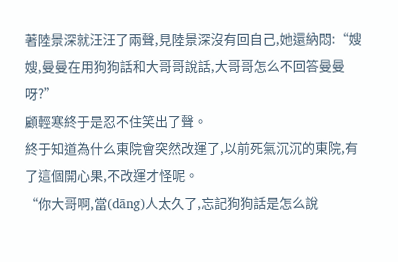著陸景深就汪汪了兩聲,見陸景深沒有回自己,她還納悶:“嫂嫂,曼曼在用狗狗話和大哥哥說話,大哥哥怎么不回答曼曼呀?”
顧輕寒終于是忍不住笑出了聲。
終于知道為什么東院會突然改運了,以前死氣沉沉的東院,有了這個開心果,不改運才怪呢。
“你大哥啊,當(dāng)人太久了,忘記狗狗話是怎么說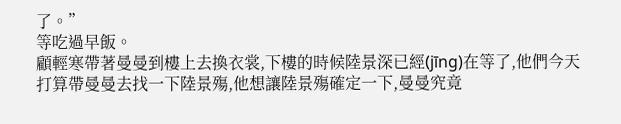了。”
等吃過早飯。
顧輕寒帶著曼曼到樓上去換衣裳,下樓的時候陸景深已經(jīng)在等了,他們今天打算帶曼曼去找一下陸景殤,他想讓陸景殤確定一下,曼曼究竟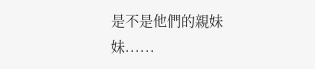是不是他們的親妹妹......